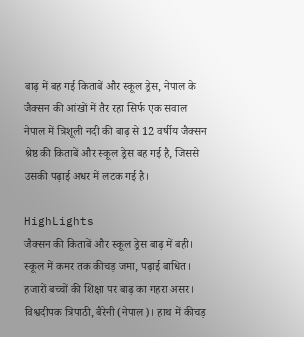बाढ़ में बह गई किताबें और स्कूल ड्रेस, नेपाल के जैक्सन की आंखों में तैर रहा सिर्फ एक सवाल
नेपाल में त्रिशूली नदी की बाढ़ से 12 वर्षीय जैक्सन श्रेष्ठ की किताबें और स्कूल ड्रेस बह गई है, जिससे उसकी पढ़ाई अधर में लटक गई है।

HighLights
जैक्सन की किताबें और स्कूल ड्रेस बाढ़ में बही।
स्कूल में कमर तक कीचड़ जमा, पढ़ाई बाधित।
हजारों बच्चों की शिक्षा पर बाढ़ का गहरा असर।
विश्वदीपक त्रिपाठी, बैरेनी (नेपाल)। हाथ में कीचड़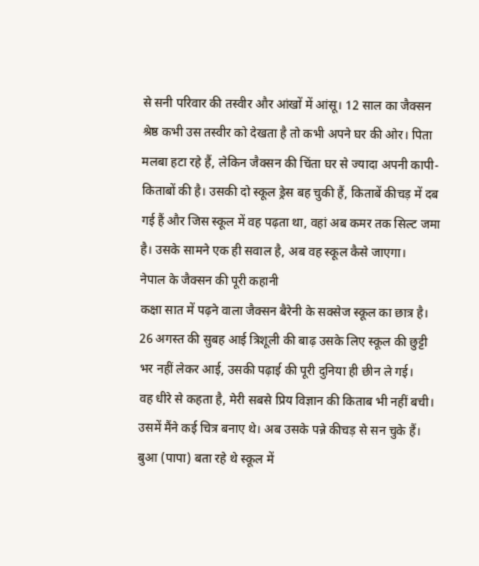से सनी परिवार की तस्वीर और आंखों में आंसू। 12 साल का जैक्सन श्रेष्ठ कभी उस तस्वीर को देखता है तो कभी अपने घर की ओर। पिता मलबा हटा रहे हैं, लेकिन जैक्सन की चिंता घर से ज्यादा अपनी कापी-किताबों की है। उसकी दो स्कूल ड्रेस बह चुकी हैं, किताबें कीचड़ में दब गई हैं और जिस स्कूल में वह पढ़ता था, वहां अब कमर तक सिल्ट जमा है। उसके सामने एक ही सवाल है, अब वह स्कूल कैसे जाएगा।
नेपाल के जैक्सन की पूरी कहानी
कक्षा सात में पढ़ने वाला जैक्सन बैरेनी के सक्सेज स्कूल का छात्र है। 26 अगस्त की सुबह आई त्रिशूली की बाढ़ उसके लिए स्कूल की छुट्टी भर नहीं लेकर आई, उसकी पढ़ाई की पूरी दुनिया ही छीन ले गई।
वह धीरे से कहता है, मेरी सबसे प्रिय विज्ञान की किताब भी नहीं बची। उसमें मैंने कई चित्र बनाए थे। अब उसके पन्ने कीचड़ से सन चुके हैं। बुआ (पापा) बता रहे थे स्कूल में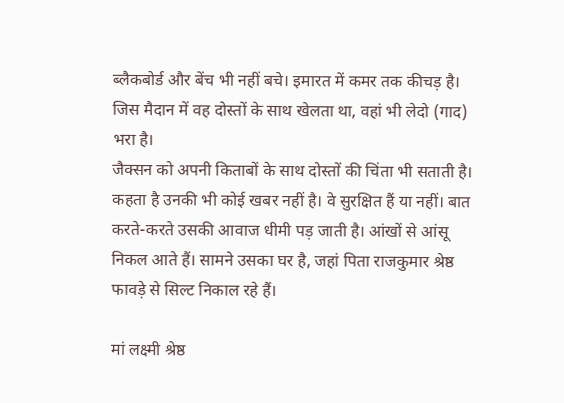ब्लैकबोर्ड और बेंच भी नहीं बचे। इमारत में कमर तक कीचड़ है। जिस मैदान में वह दोस्तों के साथ खेलता था, वहां भी लेदो (गाद) भरा है।
जैक्सन को अपनी किताबों के साथ दोस्तों की चिंता भी सताती है। कहता है उनकी भी कोई खबर नहीं है। वे सुरक्षित हैं या नहीं। बात करते-करते उसकी आवाज धीमी पड़ जाती है। आंखों से आंसू निकल आते हैं। सामने उसका घर है, जहां पिता राजकुमार श्रेष्ठ फावड़े से सिल्ट निकाल रहे हैं।

मां लक्ष्मी श्रेष्ठ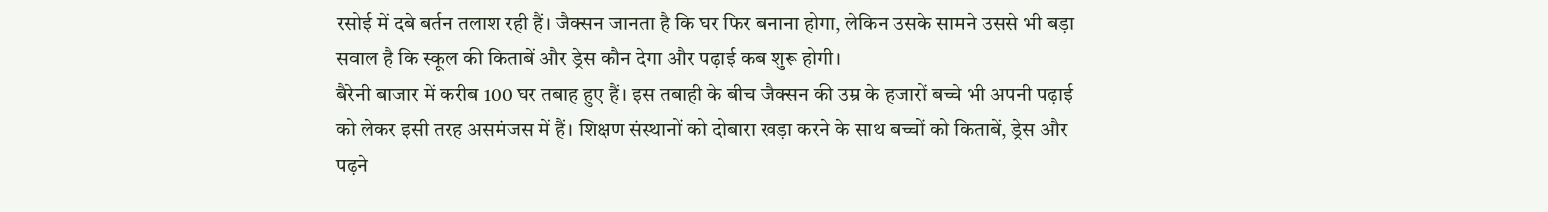रसोई में दबे बर्तन तलाश रही हैं। जैक्सन जानता है कि घर फिर बनाना होगा, लेकिन उसके सामने उससे भी बड़ा सवाल है कि स्कूल की किताबें और ड्रेस कौन देगा और पढ़ाई कब शुरू होगी।
बैरेनी बाजार में करीब 100 घर तबाह हुए हैं। इस तबाही के बीच जैक्सन की उम्र के हजारों बच्चे भी अपनी पढ़ाई को लेकर इसी तरह असमंजस में हैं। शिक्षण संस्थानों को दोबारा खड़ा करने के साथ बच्चों को किताबें, ड्रेस और पढ़ने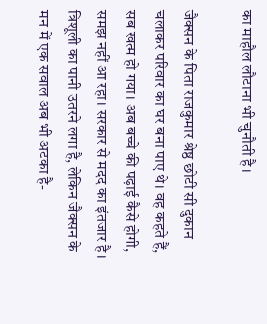का माहौल लौटाना भी चुनौती है।

जैक्सन के पिता राजकुमार श्रेष्ठ छोटी सी दुकान चलाकर परिवार का घर बना पाए थे। वह कहते हैं, सब खत्म हो गया। अब बच्चे की पढ़ाई कैसे होगी, समझ नहीं आ रहा। सरकार से मदद का इंतजार है।
त्रिशूली का पानी उतरने लगा है, लेकिन जैक्सन के मन में एक सवाल अब भी अटका है-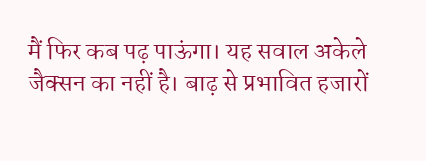मैं फिर कब पढ़ पाऊंगा। यह सवाल अकेले जैक्सन का नहीं है। बाढ़ से प्रभावित हजारों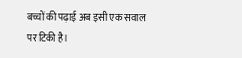बच्चों की पढ़ाई अब इसी एक सवाल पर टिकी है।